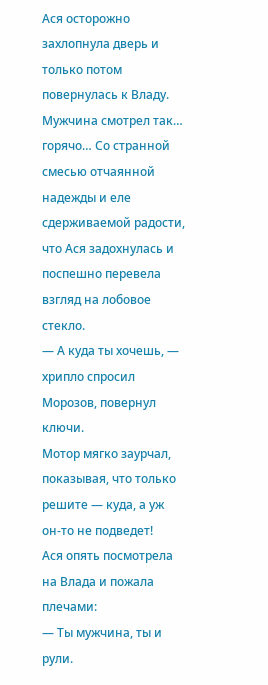Ася осторожно захлопнула дверь и только потом повернулась к Владу. Мужчина смотрел так… горячо… Со странной смесью отчаянной надежды и еле сдерживаемой радости, что Ася задохнулась и поспешно перевела взгляд на лобовое стекло.
— А куда ты хочешь, — хрипло спросил Морозов, повернул ключи.
Мотор мягко заурчал, показывая, что только решите — куда, а уж он-то не подведет!
Ася опять посмотрела на Влада и пожала плечами:
— Ты мужчина, ты и рули.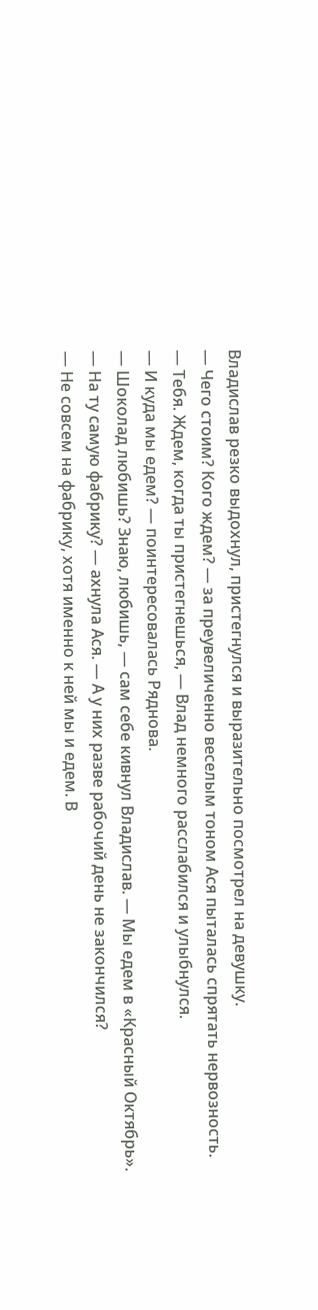Владислав резко выдохнул, пристегнулся и выразительно посмотрел на девушку.
— Чего стоим? Кого ждем? — за преувеличенно веселым тоном Ася пыталась спрятать нервозность.
— Тебя. Ждем, когда ты пристегнешься, — Влад немного расслабился и улыбнулся.
— И куда мы едем? — поинтересовалась Ряднова.
— Шоколад любишь? Знаю, любишь, — сам себе кивнул Владислав. — Мы едем в «Красный Октябрь».
— На ту самую фабрику? — ахнула Ася. — А у них разве рабочий день не закончился?
— Не совсем на фабрику, хотя именно к ней мы и едем. В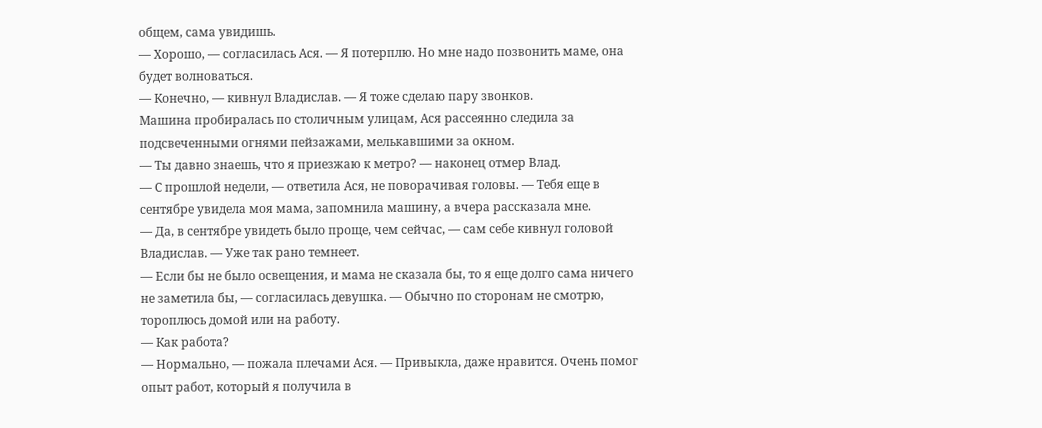общем, сама увидишь.
— Хорошо, — согласилась Ася. — Я потерплю. Но мне надо позвонить маме, она будет волноваться.
— Конечно, — кивнул Владислав. — Я тоже сделаю пару звонков.
Машина пробиралась по столичным улицам, Ася рассеянно следила за подсвеченными огнями пейзажами, мелькавшими за окном.
— Ты давно знаешь, что я приезжаю к метро? — наконец отмер Влад.
— С прошлой недели, — ответила Ася, не поворачивая головы. — Тебя еще в сентябре увидела моя мама, запомнила машину, а вчера рассказала мне.
— Да, в сентябре увидеть было проще, чем сейчас, — сам себе кивнул головой Владислав. — Уже так рано темнеет.
— Если бы не было освещения, и мама не сказала бы, то я еще долго сама ничего не заметила бы, — согласилась девушка. — Обычно по сторонам не смотрю, тороплюсь домой или на работу.
— Как работа?
— Нормально, — пожала плечами Ася. — Привыкла, даже нравится. Очень помог опыт работ, который я получила в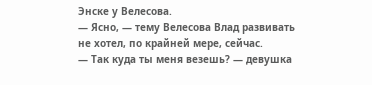Энске у Велесова.
— Ясно, — тему Велесова Влад развивать не хотел, по крайней мере, сейчас.
— Так куда ты меня везешь? — девушка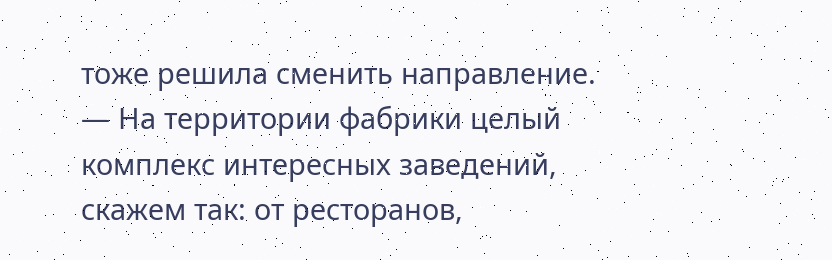тоже решила сменить направление.
— На территории фабрики целый комплекс интересных заведений, скажем так: от ресторанов,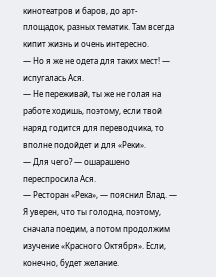кинотеатров и баров, до арт-площадок, разных тематик. Там всегда кипит жизнь и очень интересно.
— Но я же не одета для таких мест! — испугалась Ася.
— Не переживай, ты же не голая на работе ходишь, поэтому, если твой наряд годится для переводчика, то вполне подойдет и для «Реки».
— Для чего? — ошарашено переспросила Ася.
— Ресторан «Река», — пояснил Влад. — Я уверен, что ты голодна, поэтому, сначала поедим, а потом продолжим изучение «Красного Октября». Если, конечно, будет желание.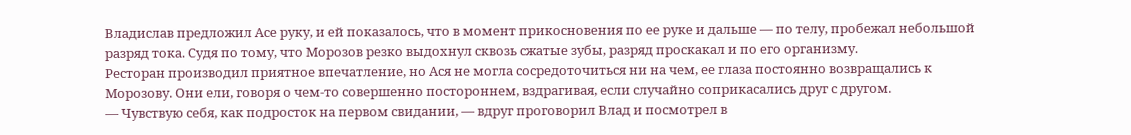Владислав предложил Асе руку, и ей показалось, что в момент прикосновения по ее руке и дальше — по телу, пробежал небольшой разряд тока. Судя по тому, что Морозов резко выдохнул сквозь сжатые зубы, разряд проскакал и по его организму.
Ресторан производил приятное впечатление, но Ася не могла сосредоточиться ни на чем, ее глаза постоянно возвращались к Морозову. Они ели, говоря о чем-то совершенно постороннем, вздрагивая, если случайно соприкасались друг с другом.
— Чувствую себя, как подросток на первом свидании, — вдруг проговорил Влад и посмотрел в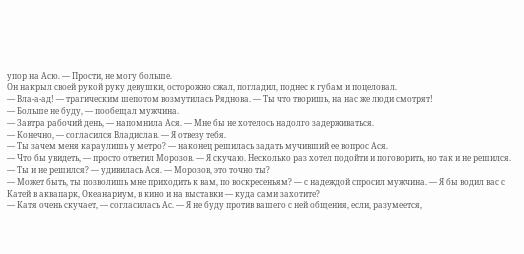упор на Асю. — Прости, не могу больше.
Он накрыл своей рукой руку девушки, осторожно сжал, погладил, поднес к губам и поцеловал.
— Вла-а-ад! — трагическим шепотом возмутилась Ряднова. — Ты что творишь, на нас же люди смотрят!
— Больше не буду, — пообещал мужчина.
— Завтра рабочий день, — напомнила Ася. — Мне бы не хотелось надолго задерживаться.
— Конечно, — согласился Владислав. — Я отвезу тебя.
— Ты зачем меня караулишь у метро? — наконец решилась задать мучивший ее вопрос Ася.
— Что бы увидеть, — просто ответил Морозов. — Я скучаю. Несколько раз хотел подойти и поговорить, но так и не решился.
— Ты и не решился? — удивилась Ася. — Морозов, это точно ты?
— Может быть, ты позволишь мне приходить к вам, по воскресеньям? — с надеждой спросил мужчина. — Я бы водил вас с Катей в аквапарк, Океанариум, в кино и на выставки — куда сами захотите?
— Катя очень скучает, — согласилась Ас. — Я не буду против вашего с ней общения, если, разумеется,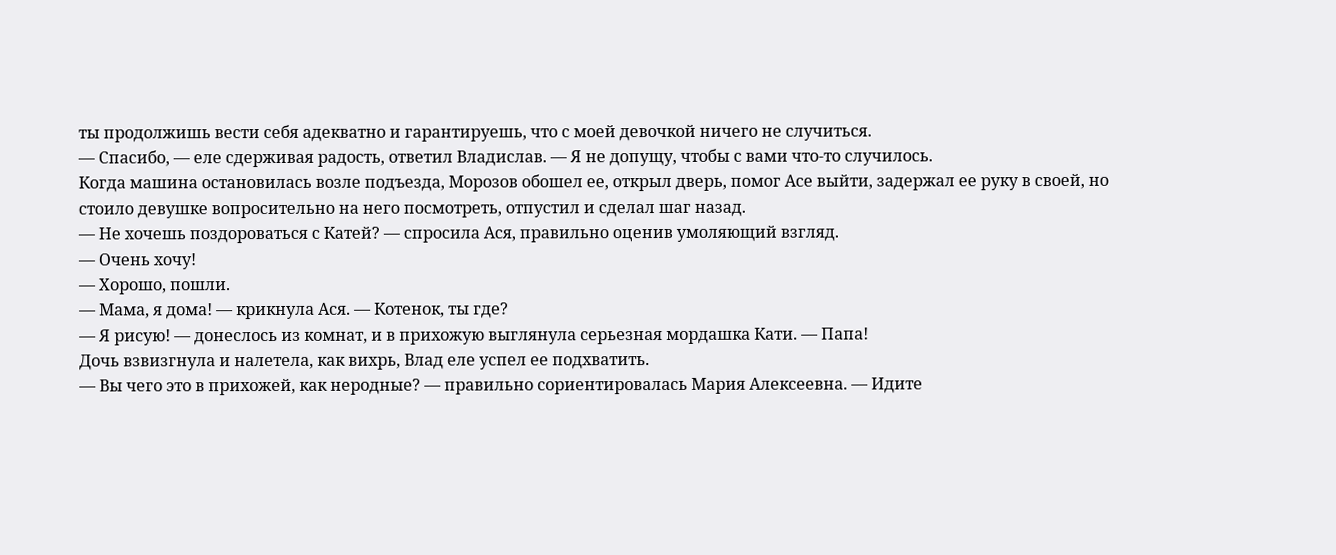ты продолжишь вести себя адекватно и гарантируешь, что с моей девочкой ничего не случиться.
— Спасибо, — еле сдерживая радость, ответил Владислав. — Я не допущу, чтобы с вами что-то случилось.
Когда машина остановилась возле подъезда, Морозов обошел ее, открыл дверь, помог Асе выйти, задержал ее руку в своей, но стоило девушке вопросительно на него посмотреть, отпустил и сделал шаг назад.
— Не хочешь поздороваться с Катей? — спросила Ася, правильно оценив умоляющий взгляд.
— Очень хочу!
— Хорошо, пошли.
— Мама, я дома! — крикнула Ася. — Котенок, ты где?
— Я рисую! — донеслось из комнат, и в прихожую выглянула серьезная мордашка Кати. — Папа!
Дочь взвизгнула и налетела, как вихрь, Влад еле успел ее подхватить.
— Вы чего это в прихожей, как неродные? — правильно сориентировалась Мария Алексеевна. — Идите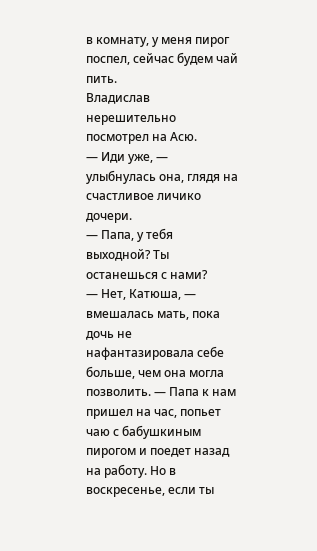в комнату, у меня пирог поспел, сейчас будем чай пить.
Владислав нерешительно посмотрел на Асю.
— Иди уже, — улыбнулась она, глядя на счастливое личико дочери.
— Папа, у тебя выходной? Ты останешься с нами?
— Нет, Катюша, — вмешалась мать, пока дочь не нафантазировала себе больше, чем она могла позволить. — Папа к нам пришел на час, попьет чаю с бабушкиным пирогом и поедет назад на работу. Но в воскресенье, если ты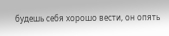будешь себя хорошо вести, он опять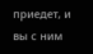приедет, и вы с ним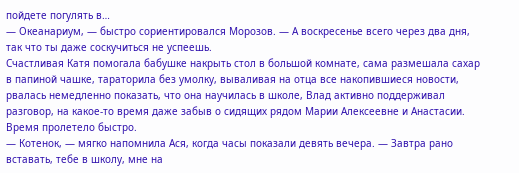пойдете погулять в…
— Океанариум, — быстро сориентировался Морозов. — А воскресенье всего через два дня, так что ты даже соскучиться не успеешь.
Счастливая Катя помогала бабушке накрыть стол в большой комнате, сама размешала сахар в папиной чашке, тараторила без умолку, вываливая на отца все накопившиеся новости, рвалась немедленно показать, что она научилась в школе, Влад активно поддерживал разговор, на какое-то время даже забыв о сидящих рядом Марии Алексеевне и Анастасии.
Время пролетело быстро.
— Котенок, — мягко напомнила Ася, когда часы показали девять вечера. — Завтра рано вставать, тебе в школу, мне на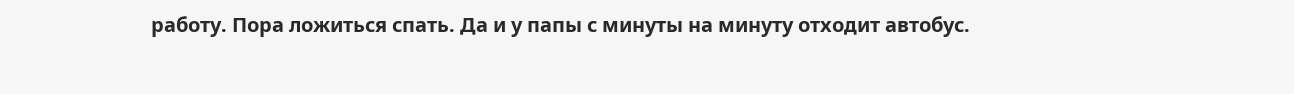работу. Пора ложиться спать. Да и у папы с минуты на минуту отходит автобус.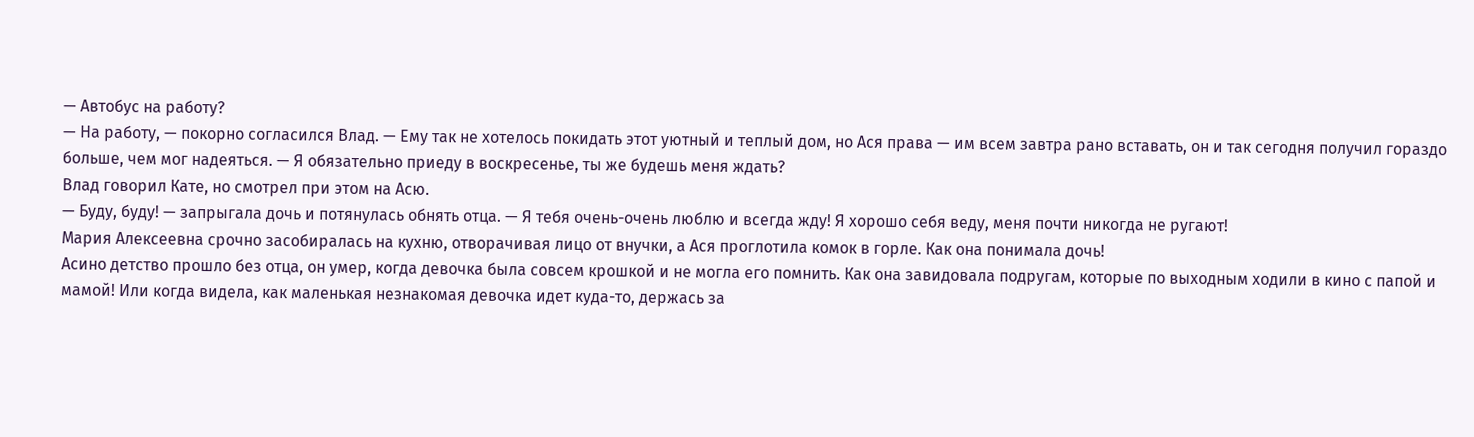— Автобус на работу?
— На работу, — покорно согласился Влад. — Ему так не хотелось покидать этот уютный и теплый дом, но Ася права — им всем завтра рано вставать, он и так сегодня получил гораздо больше, чем мог надеяться. — Я обязательно приеду в воскресенье, ты же будешь меня ждать?
Влад говорил Кате, но смотрел при этом на Асю.
— Буду, буду! — запрыгала дочь и потянулась обнять отца. — Я тебя очень-очень люблю и всегда жду! Я хорошо себя веду, меня почти никогда не ругают!
Мария Алексеевна срочно засобиралась на кухню, отворачивая лицо от внучки, а Ася проглотила комок в горле. Как она понимала дочь!
Асино детство прошло без отца, он умер, когда девочка была совсем крошкой и не могла его помнить. Как она завидовала подругам, которые по выходным ходили в кино с папой и мамой! Или когда видела, как маленькая незнакомая девочка идет куда-то, держась за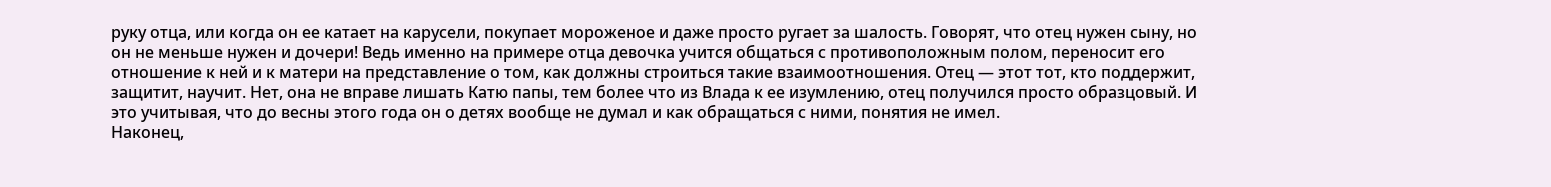руку отца, или когда он ее катает на карусели, покупает мороженое и даже просто ругает за шалость. Говорят, что отец нужен сыну, но он не меньше нужен и дочери! Ведь именно на примере отца девочка учится общаться с противоположным полом, переносит его отношение к ней и к матери на представление о том, как должны строиться такие взаимоотношения. Отец — этот тот, кто поддержит, защитит, научит. Нет, она не вправе лишать Катю папы, тем более что из Влада к ее изумлению, отец получился просто образцовый. И это учитывая, что до весны этого года он о детях вообще не думал и как обращаться с ними, понятия не имел.
Наконец,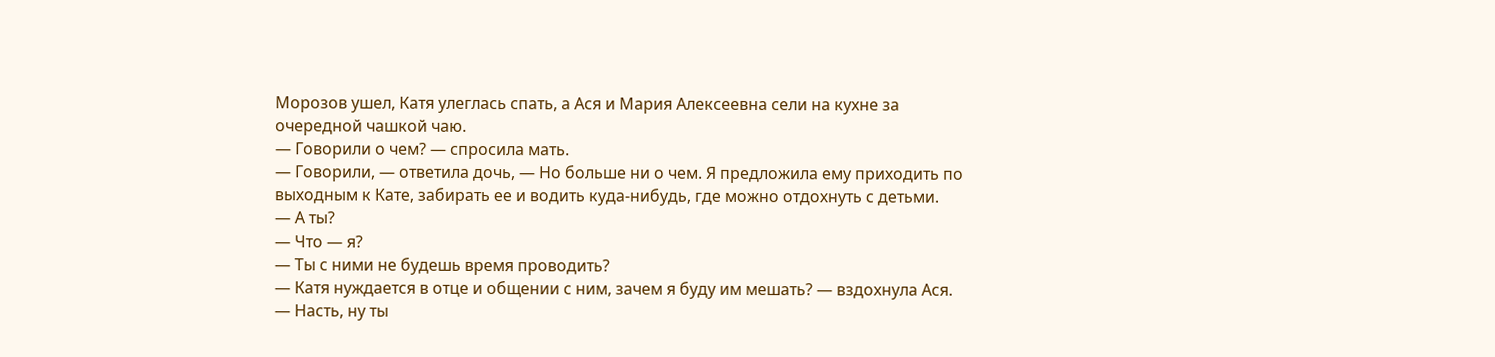Морозов ушел, Катя улеглась спать, а Ася и Мария Алексеевна сели на кухне за очередной чашкой чаю.
— Говорили о чем? — спросила мать.
— Говорили, — ответила дочь, — Но больше ни о чем. Я предложила ему приходить по выходным к Кате, забирать ее и водить куда-нибудь, где можно отдохнуть с детьми.
— А ты?
— Что — я?
— Ты с ними не будешь время проводить?
— Катя нуждается в отце и общении с ним, зачем я буду им мешать? — вздохнула Ася.
— Насть, ну ты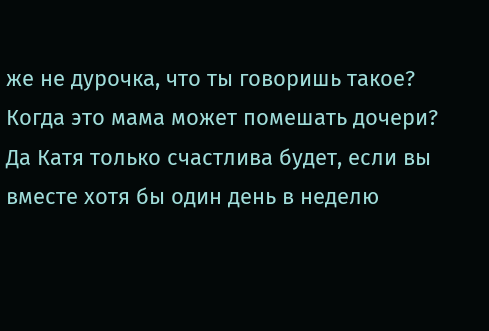же не дурочка, что ты говоришь такое? Когда это мама может помешать дочери? Да Катя только счастлива будет, если вы вместе хотя бы один день в неделю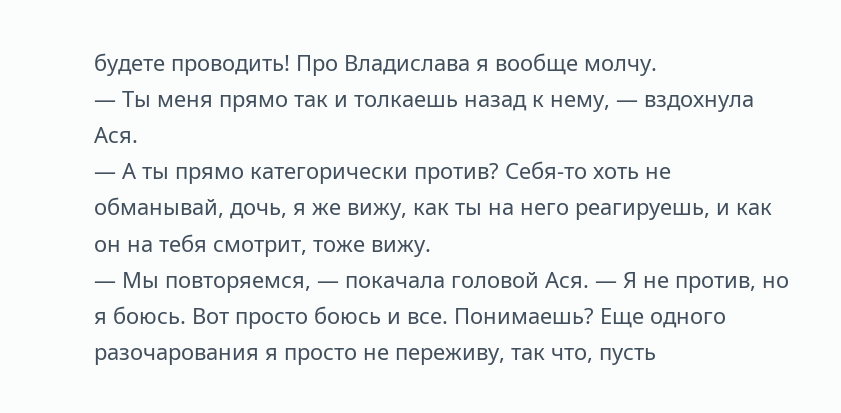будете проводить! Про Владислава я вообще молчу.
— Ты меня прямо так и толкаешь назад к нему, — вздохнула Ася.
— А ты прямо категорически против? Себя-то хоть не обманывай, дочь, я же вижу, как ты на него реагируешь, и как он на тебя смотрит, тоже вижу.
— Мы повторяемся, — покачала головой Ася. — Я не против, но я боюсь. Вот просто боюсь и все. Понимаешь? Еще одного разочарования я просто не переживу, так что, пусть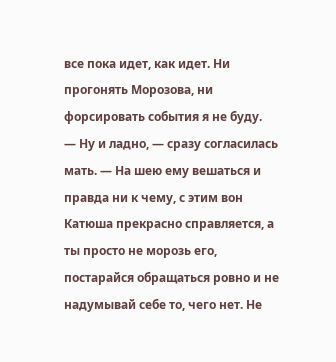все пока идет, как идет. Ни прогонять Морозова, ни форсировать события я не буду.
— Ну и ладно, — сразу согласилась мать. — На шею ему вешаться и правда ни к чему, с этим вон Катюша прекрасно справляется, а ты просто не морозь его, постарайся обращаться ровно и не надумывай себе то, чего нет. Не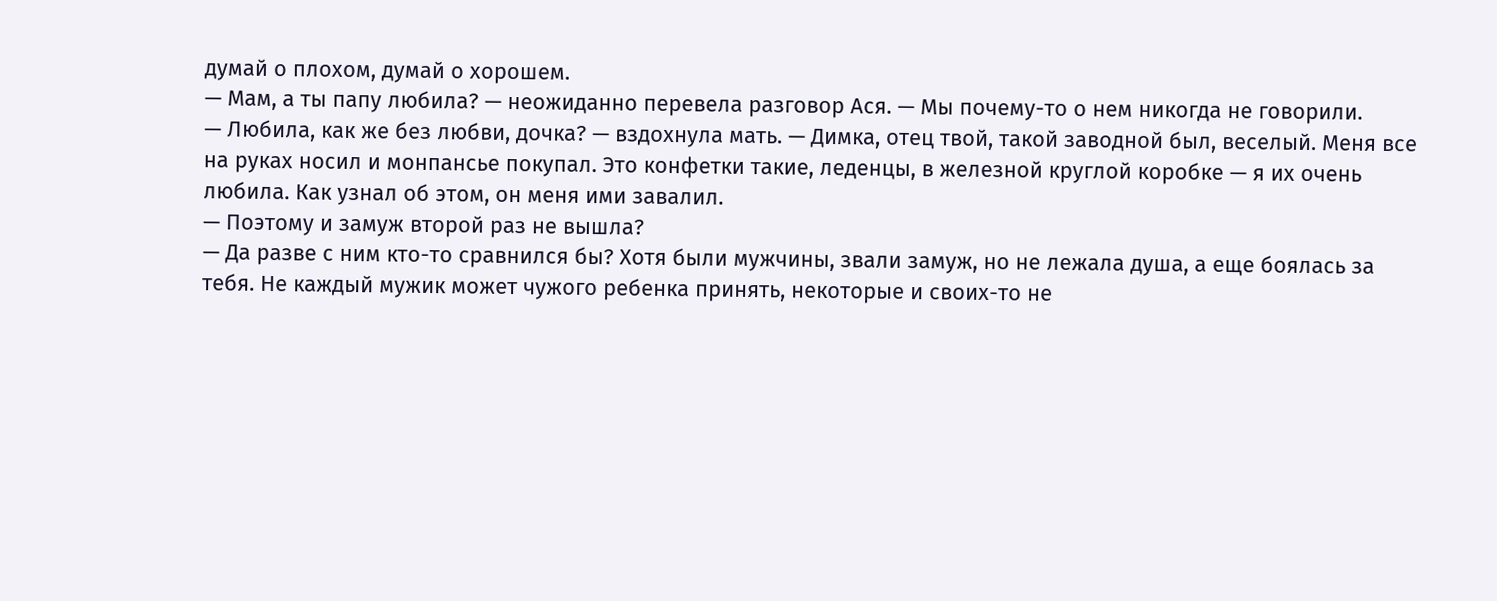думай о плохом, думай о хорошем.
— Мам, а ты папу любила? — неожиданно перевела разговор Ася. — Мы почему-то о нем никогда не говорили.
— Любила, как же без любви, дочка? — вздохнула мать. — Димка, отец твой, такой заводной был, веселый. Меня все на руках носил и монпансье покупал. Это конфетки такие, леденцы, в железной круглой коробке — я их очень любила. Как узнал об этом, он меня ими завалил.
— Поэтому и замуж второй раз не вышла?
— Да разве с ним кто-то сравнился бы? Хотя были мужчины, звали замуж, но не лежала душа, а еще боялась за тебя. Не каждый мужик может чужого ребенка принять, некоторые и своих-то не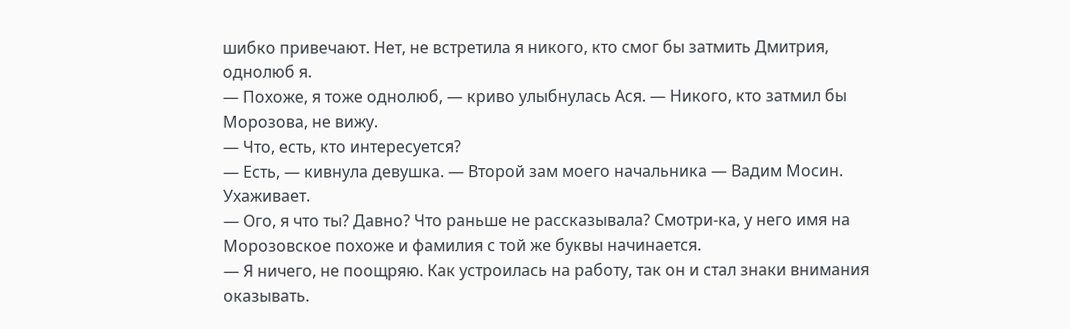шибко привечают. Нет, не встретила я никого, кто смог бы затмить Дмитрия, однолюб я.
— Похоже, я тоже однолюб, — криво улыбнулась Ася. — Никого, кто затмил бы Морозова, не вижу.
— Что, есть, кто интересуется?
— Есть, — кивнула девушка. — Второй зам моего начальника — Вадим Мосин. Ухаживает.
— Ого, я что ты? Давно? Что раньше не рассказывала? Смотри-ка, у него имя на Морозовское похоже и фамилия с той же буквы начинается.
— Я ничего, не поощряю. Как устроилась на работу, так он и стал знаки внимания оказывать.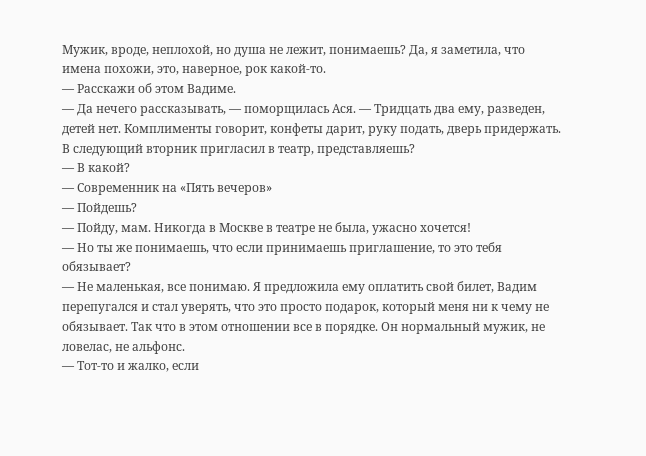Мужик, вроде, неплохой, но душа не лежит, понимаешь? Да, я заметила, что имена похожи, это, наверное, рок какой-то.
— Расскажи об этом Вадиме.
— Да нечего рассказывать, — поморщилась Ася. — Тридцать два ему, разведен, детей нет. Комплименты говорит, конфеты дарит, руку подать, дверь придержать. В следующий вторник пригласил в театр, представляешь?
— В какой?
— Современник на «Пять вечеров»
— Пойдешь?
— Пойду, мам. Никогда в Москве в театре не была, ужасно хочется!
— Но ты же понимаешь, что если принимаешь приглашение, то это тебя обязывает?
— Не маленькая, все понимаю. Я предложила ему оплатить свой билет, Вадим перепугался и стал уверять, что это просто подарок, который меня ни к чему не обязывает. Так что в этом отношении все в порядке. Он нормальный мужик, не ловелас, не альфонс.
— Тот-то и жалко, если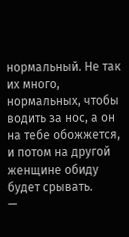нормальный. Не так их много, нормальных, чтобы водить за нос, а он на тебе обожжется, и потом на другой женщине обиду будет срывать.
—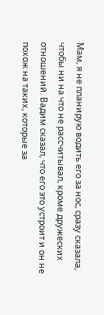Мам, я не планирую водить его за нос, сразу сказала, чтобы ни на что не рассчитывал, кроме дружеских отношений. Вадим сказал, что его это устроит и он не похож на таких, которые за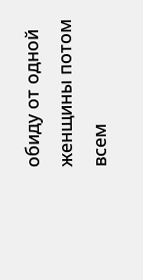обиду от одной женщины потом всем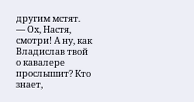другим мстят.
— Ох, Настя, смотри! А ну, как Владислав твой о кавалере прослышит? Кто знает,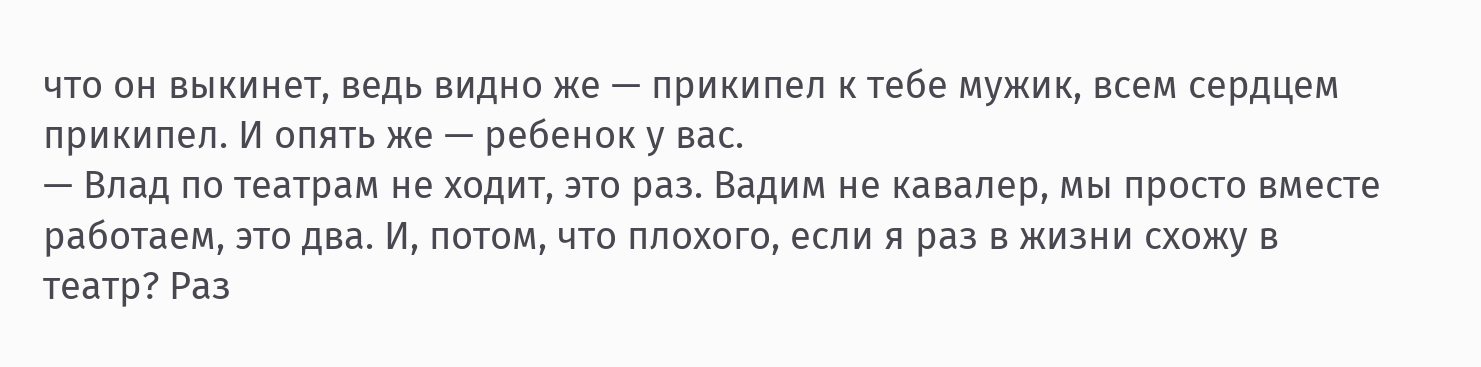что он выкинет, ведь видно же — прикипел к тебе мужик, всем сердцем прикипел. И опять же — ребенок у вас.
— Влад по театрам не ходит, это раз. Вадим не кавалер, мы просто вместе работаем, это два. И, потом, что плохого, если я раз в жизни схожу в театр? Раз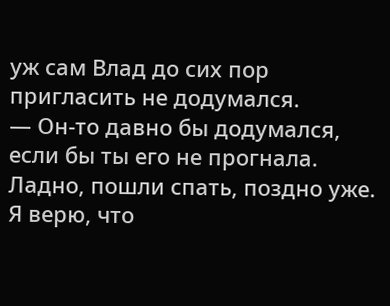уж сам Влад до сих пор пригласить не додумался.
— Он-то давно бы додумался, если бы ты его не прогнала. Ладно, пошли спать, поздно уже. Я верю, что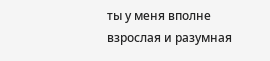ты у меня вполне взрослая и разумная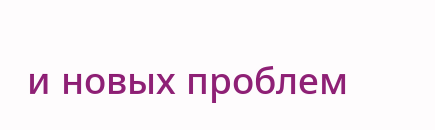и новых проблем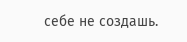себе не создашь.